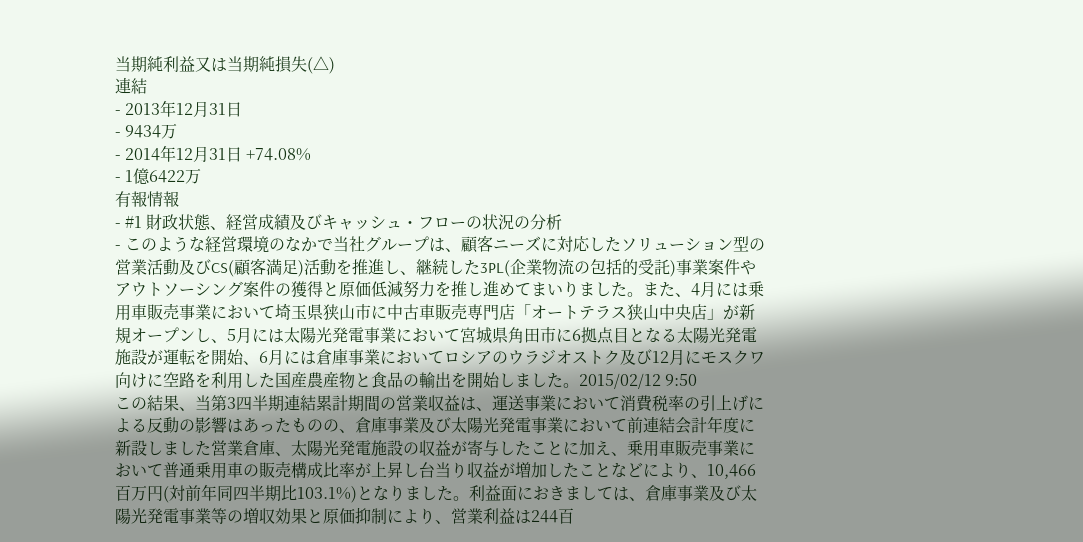当期純利益又は当期純損失(△)
連結
- 2013年12月31日
- 9434万
- 2014年12月31日 +74.08%
- 1億6422万
有報情報
- #1 財政状態、経営成績及びキャッシュ・フローの状況の分析
- このような経営環境のなかで当社グループは、顧客ニーズに対応したソリューション型の営業活動及びCS(顧客満足)活動を推進し、継続した3PL(企業物流の包括的受託)事業案件やアウトソーシング案件の獲得と原価低減努力を推し進めてまいりました。また、4月には乗用車販売事業において埼玉県狭山市に中古車販売専門店「オートテラス狭山中央店」が新規オープンし、5月には太陽光発電事業において宮城県角田市に6拠点目となる太陽光発電施設が運転を開始、6月には倉庫事業においてロシアのウラジオストク及び12月にモスクワ向けに空路を利用した国産農産物と食品の輸出を開始しました。2015/02/12 9:50
この結果、当第3四半期連結累計期間の営業収益は、運送事業において消費税率の引上げによる反動の影響はあったものの、倉庫事業及び太陽光発電事業において前連結会計年度に新設しました営業倉庫、太陽光発電施設の収益が寄与したことに加え、乗用車販売事業において普通乗用車の販売構成比率が上昇し台当り収益が増加したことなどにより、10,466百万円(対前年同四半期比103.1%)となりました。利益面におきましては、倉庫事業及び太陽光発電事業等の増収効果と原価抑制により、営業利益は244百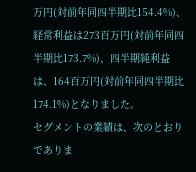万円(対前年同四半期比154.4%)、経常利益は273百万円(対前年同四半期比173.7%)、四半期純利益は、164百万円(対前年同四半期比174.1%)となりました。
セグメントの業績は、次のとおりでありま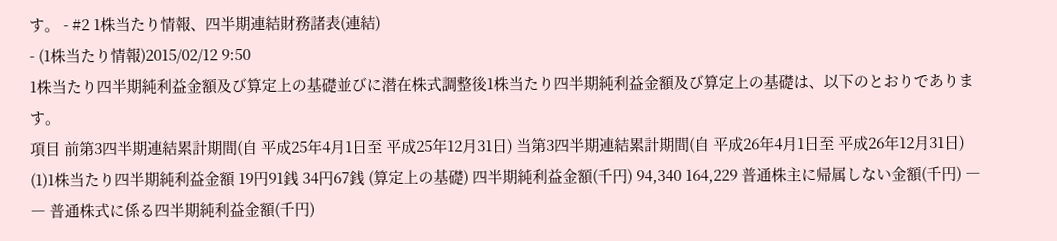す。 - #2 1株当たり情報、四半期連結財務諸表(連結)
- (1株当たり情報)2015/02/12 9:50
1株当たり四半期純利益金額及び算定上の基礎並びに潜在株式調整後1株当たり四半期純利益金額及び算定上の基礎は、以下のとおりであります。
項目 前第3四半期連結累計期間(自 平成25年4月1日至 平成25年12月31日) 当第3四半期連結累計期間(自 平成26年4月1日至 平成26年12月31日) (1)1株当たり四半期純利益金額 19円91銭 34円67銭 (算定上の基礎) 四半期純利益金額(千円) 94,340 164,229 普通株主に帰属しない金額(千円) ― ― 普通株式に係る四半期純利益金額(千円)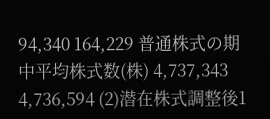94,340 164,229 普通株式の期中平均株式数(株) 4,737,343 4,736,594 (2)潜在株式調整後1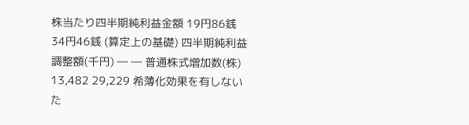株当たり四半期純利益金額 19円86銭 34円46銭 (算定上の基礎) 四半期純利益調整額(千円) ― ― 普通株式増加数(株) 13,482 29,229 希薄化効果を有しないた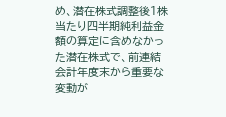め、潜在株式調整後1株当たり四半期純利益金額の算定に含めなかった潜在株式で、前連結会計年度末から重要な変動が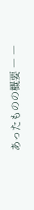あったものの概要 ― ―